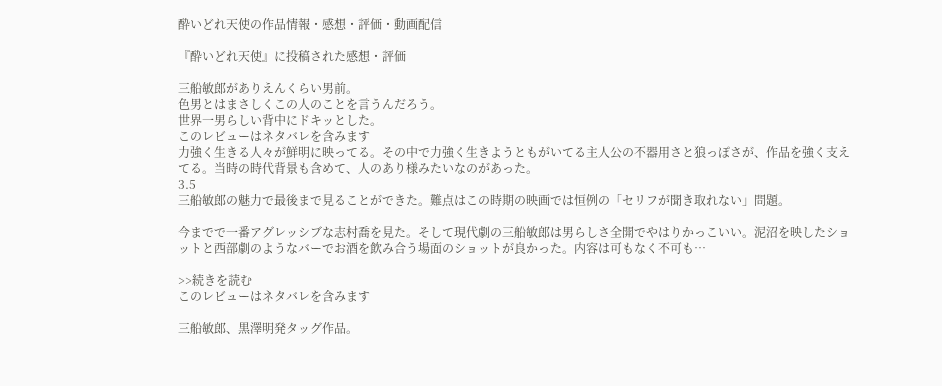酔いどれ天使の作品情報・感想・評価・動画配信

『酔いどれ天使』に投稿された感想・評価

三船敏郎がありえんくらい男前。
色男とはまさしくこの人のことを言うんだろう。
世界一男らしい背中にドキッとした。
このレビューはネタバレを含みます
力強く生きる人々が鮮明に映ってる。その中で力強く生きようともがいてる主人公の不器用さと狼っぽさが、作品を強く支えてる。当時の時代背景も含めて、人のあり様みたいなのがあった。
3.5
三船敏郎の魅力で最後まで見ることができた。難点はこの時期の映画では恒例の「セリフが聞き取れない」問題。

今までで一番アグレッシブな志村喬を見た。そして現代劇の三船敏郎は男らしさ全開でやはりかっこいい。泥沼を映したショットと西部劇のようなバーでお酒を飲み合う場面のショットが良かった。内容は可もなく不可も…

>>続きを読む
このレビューはネタバレを含みます

三船敏郎、黒澤明発タッグ作品。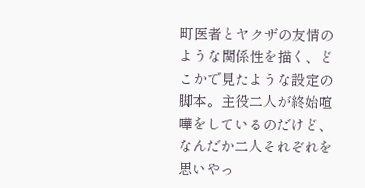町医者とヤクザの友情のような関係性を描く、どこかで見たような設定の脚本。主役二人が終始喧嘩をしているのだけど、なんだか二人それぞれを思いやっ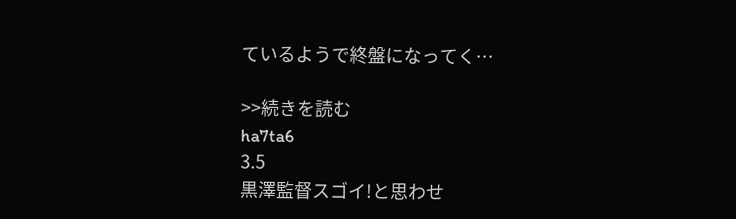ているようで終盤になってく…

>>続きを読む
ha7ta6
3.5
黒澤監督スゴイ!と思わせ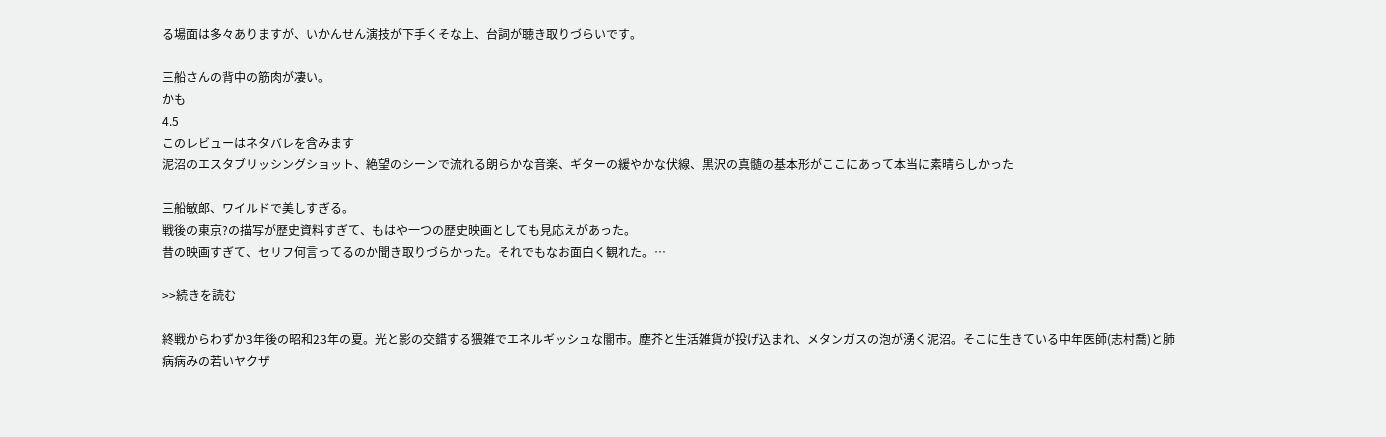る場面は多々ありますが、いかんせん演技が下手くそな上、台詞が聴き取りづらいです。

三船さんの背中の筋肉が凄い。
かも
4.5
このレビューはネタバレを含みます
泥沼のエスタブリッシングショット、絶望のシーンで流れる朗らかな音楽、ギターの緩やかな伏線、黒沢の真髄の基本形がここにあって本当に素晴らしかった

三船敏郎、ワイルドで美しすぎる。
戦後の東京?の描写が歴史資料すぎて、もはや一つの歴史映画としても見応えがあった。
昔の映画すぎて、セリフ何言ってるのか聞き取りづらかった。それでもなお面白く観れた。…

>>続きを読む

終戦からわずか3年後の昭和23年の夏。光と影の交錯する猥雑でエネルギッシュな闇市。塵芥と生活雑貨が投げ込まれ、メタンガスの泡が湧く泥沼。そこに生きている中年医師(志村喬)と肺病病みの若いヤクザ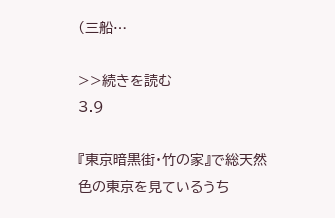(三船…

>>続きを読む
3.9

『東京暗黒街・竹の家』で総天然色の東京を見ているうち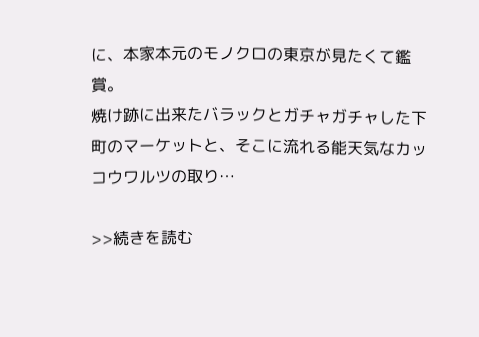に、本家本元のモノクロの東京が見たくて鑑賞。
焼け跡に出来たバラックとガチャガチャした下町のマーケットと、そこに流れる能天気なカッコウワルツの取り…

>>続きを読む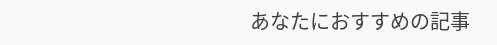あなたにおすすめの記事